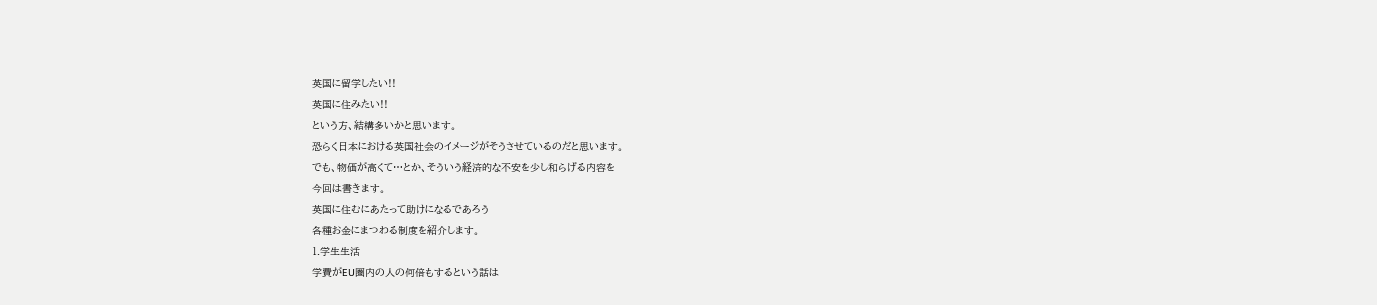英国に留学したい!!
英国に住みたい!!
という方、結構多いかと思います。
恐らく日本における英国社会のイメージがそうさせているのだと思います。
でも、物価が高くて…とか、そういう経済的な不安を少し和らげる内容を
今回は書きます。
英国に住むにあたって助けになるであろう
各種お金にまつわる制度を紹介します。
1.学生生活
学費がEU圏内の人の何倍もするという話は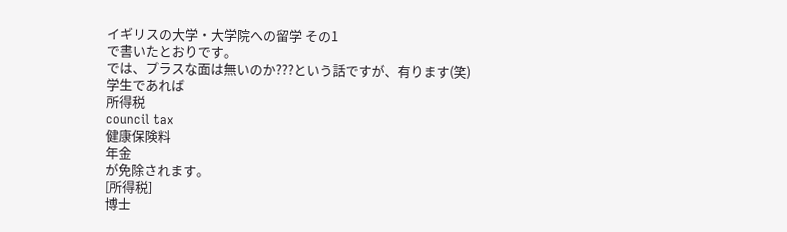イギリスの大学・大学院への留学 その1
で書いたとおりです。
では、プラスな面は無いのか???という話ですが、有ります(笑)
学生であれば
所得税
council tax
健康保険料
年金
が免除されます。
[所得税]
博士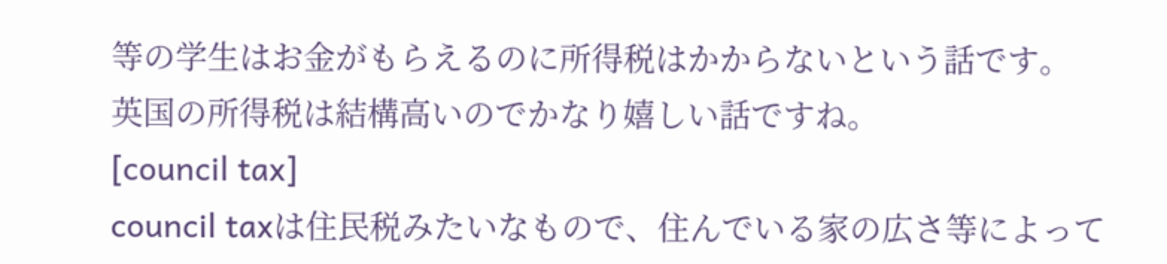等の学生はお金がもらえるのに所得税はかからないという話です。
英国の所得税は結構高いのでかなり嬉しい話ですね。
[council tax]
council taxは住民税みたいなもので、住んでいる家の広さ等によって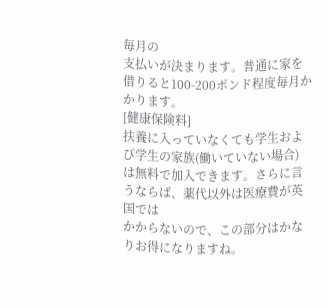毎月の
支払いが決まります。普通に家を借りると100-200ポンド程度毎月かかります。
[健康保険料]
扶養に入っていなくても学生および学生の家族(働いていない場合)
は無料で加入できます。さらに言うならば、薬代以外は医療費が英国では
かからないので、この部分はかなりお得になりますね。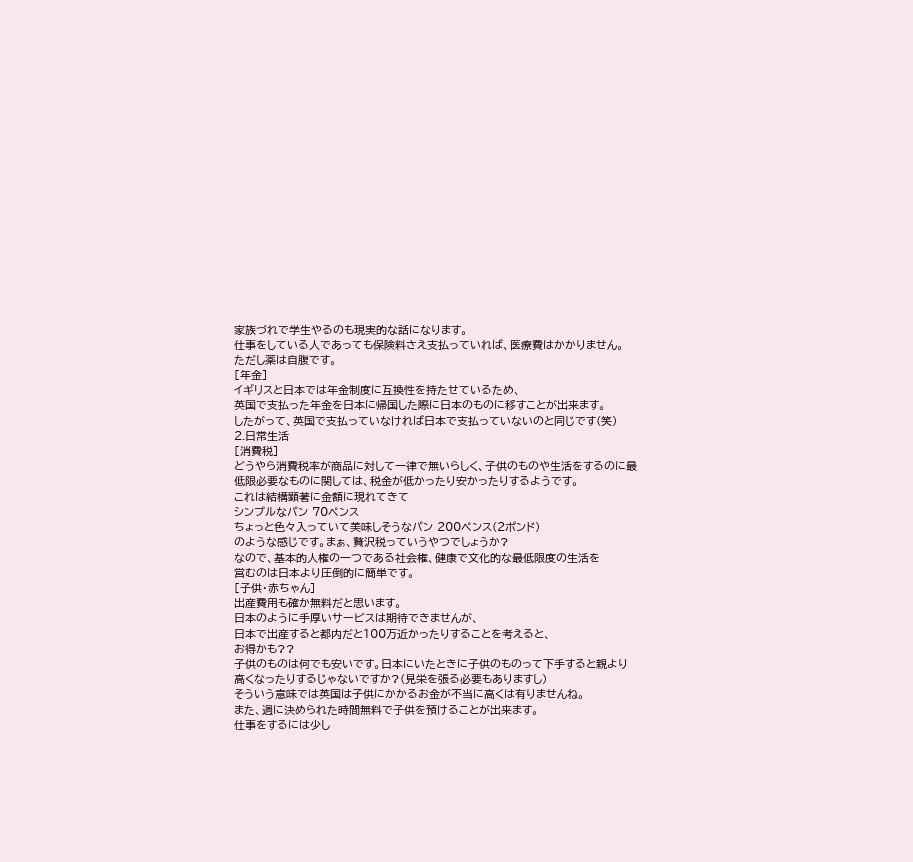家族づれで学生やるのも現実的な話になります。
仕事をしている人であっても保険料さえ支払っていれば、医療費はかかりません。
ただし薬は自腹です。
[年金]
イギリスと日本では年金制度に互換性を持たせているため、
英国で支払った年金を日本に帰国した際に日本のものに移すことが出来ます。
したがって、英国で支払っていなければ日本で支払っていないのと同じです(笑)
2.日常生活
[消費税]
どうやら消費税率が商品に対して一律で無いらしく、子供のものや生活をするのに最低限必要なものに関しては、税金が低かったり安かったりするようです。
これは結構顕著に金額に現れてきて
シンプルなパン 70ペンス
ちょっと色々入っていて美味しそうなパン 200ペンス(2ポンド)
のような感じです。まぁ、贅沢税っていうやつでしょうか?
なので、基本的人権の一つである社会権、健康で文化的な最低限度の生活を
営むのは日本より圧倒的に簡単です。
[子供・赤ちゃん]
出産費用も確か無料だと思います。
日本のように手厚いサービスは期待できませんが、
日本で出産すると都内だと100万近かったりすることを考えると、
お得かも??
子供のものは何でも安いです。日本にいたときに子供のものって下手すると親より
高くなったりするじゃないですか?(見栄を張る必要もありますし)
そういう意味では英国は子供にかかるお金が不当に高くは有りませんね。
また、週に決められた時間無料で子供を預けることが出来ます。
仕事をするには少し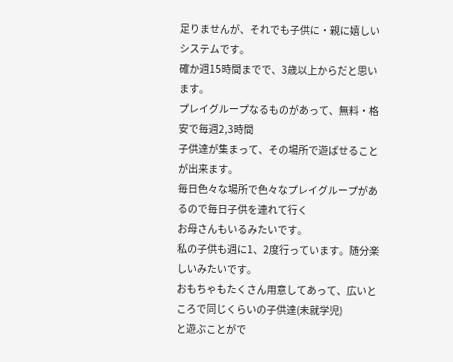足りませんが、それでも子供に・親に嬉しいシステムです。
確か週15時間までで、3歳以上からだと思います。
プレイグループなるものがあって、無料・格安で毎週2,3時間
子供達が集まって、その場所で遊ばせることが出来ます。
毎日色々な場所で色々なプレイグループがあるので毎日子供を連れて行く
お母さんもいるみたいです。
私の子供も週に1、2度行っています。随分楽しいみたいです。
おもちゃもたくさん用意してあって、広いところで同じくらいの子供達(未就学児)
と遊ぶことがで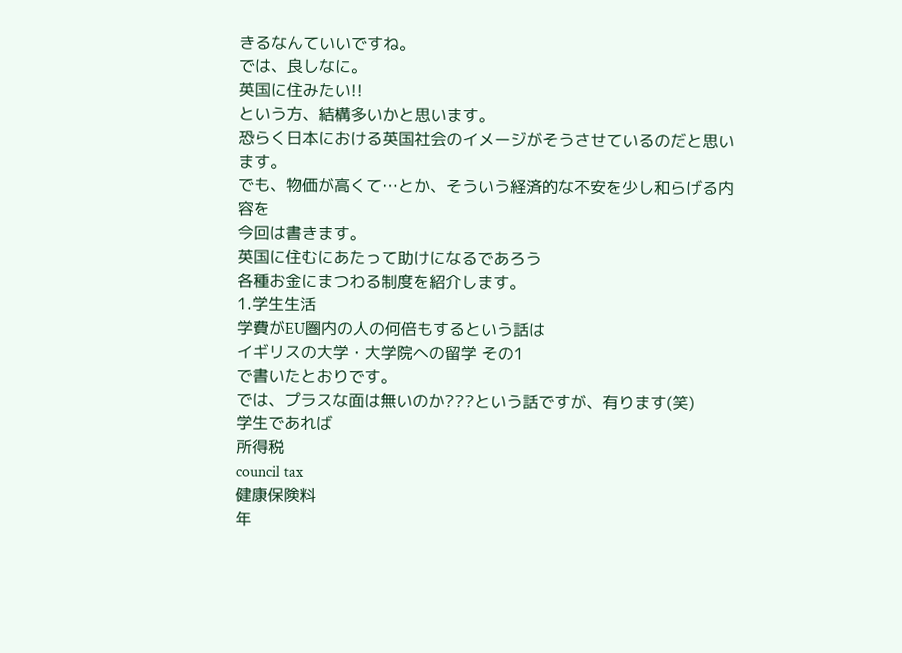きるなんていいですね。
では、良しなに。
英国に住みたい!!
という方、結構多いかと思います。
恐らく日本における英国社会のイメージがそうさせているのだと思います。
でも、物価が高くて…とか、そういう経済的な不安を少し和らげる内容を
今回は書きます。
英国に住むにあたって助けになるであろう
各種お金にまつわる制度を紹介します。
1.学生生活
学費がEU圏内の人の何倍もするという話は
イギリスの大学・大学院への留学 その1
で書いたとおりです。
では、プラスな面は無いのか???という話ですが、有ります(笑)
学生であれば
所得税
council tax
健康保険料
年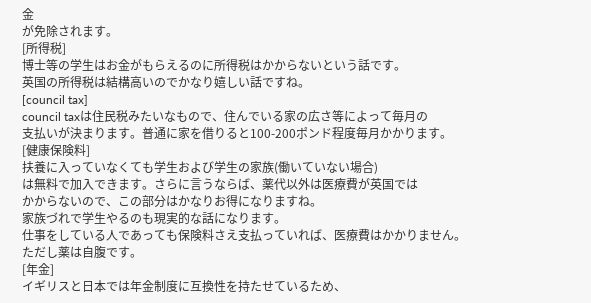金
が免除されます。
[所得税]
博士等の学生はお金がもらえるのに所得税はかからないという話です。
英国の所得税は結構高いのでかなり嬉しい話ですね。
[council tax]
council taxは住民税みたいなもので、住んでいる家の広さ等によって毎月の
支払いが決まります。普通に家を借りると100-200ポンド程度毎月かかります。
[健康保険料]
扶養に入っていなくても学生および学生の家族(働いていない場合)
は無料で加入できます。さらに言うならば、薬代以外は医療費が英国では
かからないので、この部分はかなりお得になりますね。
家族づれで学生やるのも現実的な話になります。
仕事をしている人であっても保険料さえ支払っていれば、医療費はかかりません。
ただし薬は自腹です。
[年金]
イギリスと日本では年金制度に互換性を持たせているため、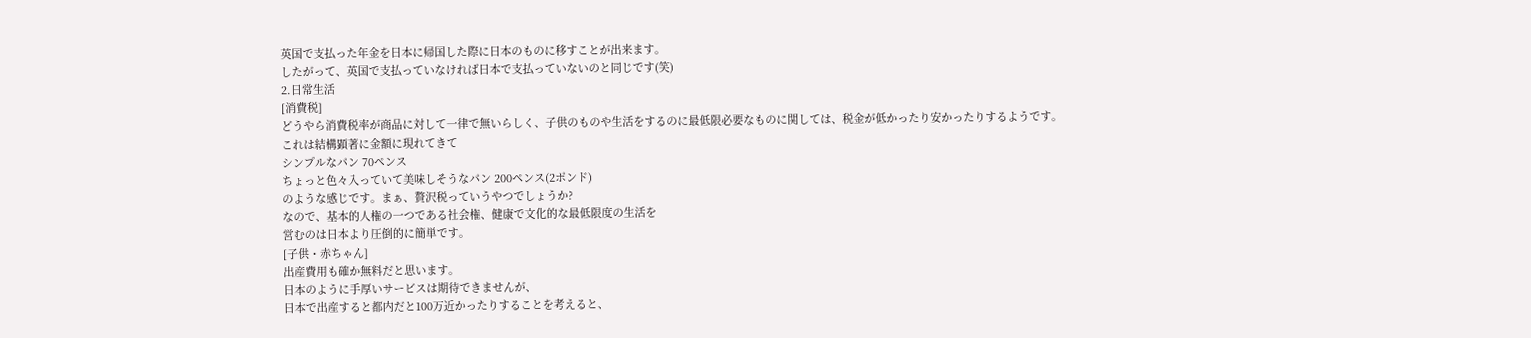英国で支払った年金を日本に帰国した際に日本のものに移すことが出来ます。
したがって、英国で支払っていなければ日本で支払っていないのと同じです(笑)
2.日常生活
[消費税]
どうやら消費税率が商品に対して一律で無いらしく、子供のものや生活をするのに最低限必要なものに関しては、税金が低かったり安かったりするようです。
これは結構顕著に金額に現れてきて
シンプルなパン 70ペンス
ちょっと色々入っていて美味しそうなパン 200ペンス(2ポンド)
のような感じです。まぁ、贅沢税っていうやつでしょうか?
なので、基本的人権の一つである社会権、健康で文化的な最低限度の生活を
営むのは日本より圧倒的に簡単です。
[子供・赤ちゃん]
出産費用も確か無料だと思います。
日本のように手厚いサービスは期待できませんが、
日本で出産すると都内だと100万近かったりすることを考えると、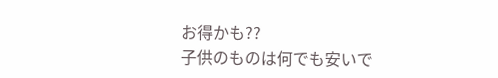お得かも??
子供のものは何でも安いで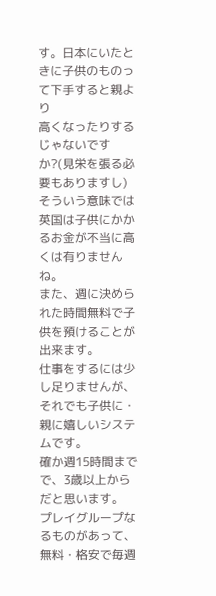す。日本にいたときに子供のものって下手すると親より
高くなったりするじゃないですか?(見栄を張る必要もありますし)
そういう意味では英国は子供にかかるお金が不当に高くは有りませんね。
また、週に決められた時間無料で子供を預けることが出来ます。
仕事をするには少し足りませんが、それでも子供に・親に嬉しいシステムです。
確か週15時間までで、3歳以上からだと思います。
プレイグループなるものがあって、無料・格安で毎週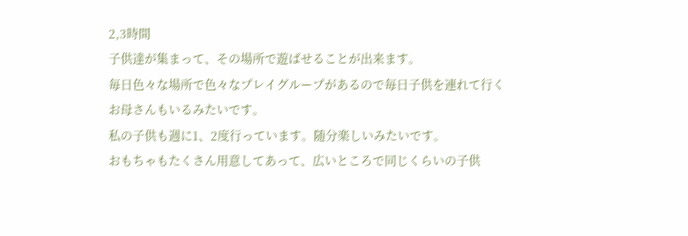2,3時間
子供達が集まって、その場所で遊ばせることが出来ます。
毎日色々な場所で色々なプレイグループがあるので毎日子供を連れて行く
お母さんもいるみたいです。
私の子供も週に1、2度行っています。随分楽しいみたいです。
おもちゃもたくさん用意してあって、広いところで同じくらいの子供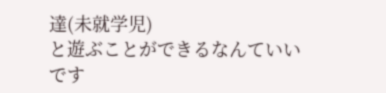達(未就学児)
と遊ぶことができるなんていいです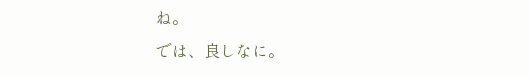ね。
では、良しなに。